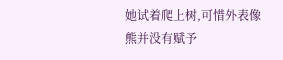她试着爬上树,可惜外表像熊并没有赋予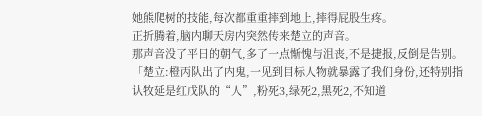她熊爬树的技能,每次都重重摔到地上,摔得屁股生疼。
正折腾着,脑内聊天房内突然传来楚立的声音。
那声音没了平日的朝气,多了一点惭愧与沮丧,不是捷报,反倒是告别。
「楚立:橙丙队出了内鬼,一见到目标人物就暴露了我们身份,还特别指认牧延是红戊队的“人”,粉死3,绿死2,黑死2,不知道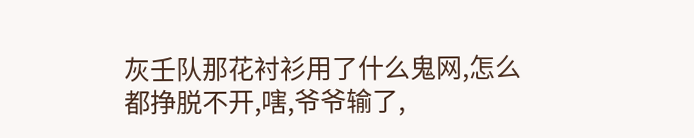灰壬队那花衬衫用了什么鬼网,怎么都挣脱不开,嗐,爷爷输了,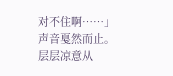对不住啊……」
声音戛然而止。
层层凉意从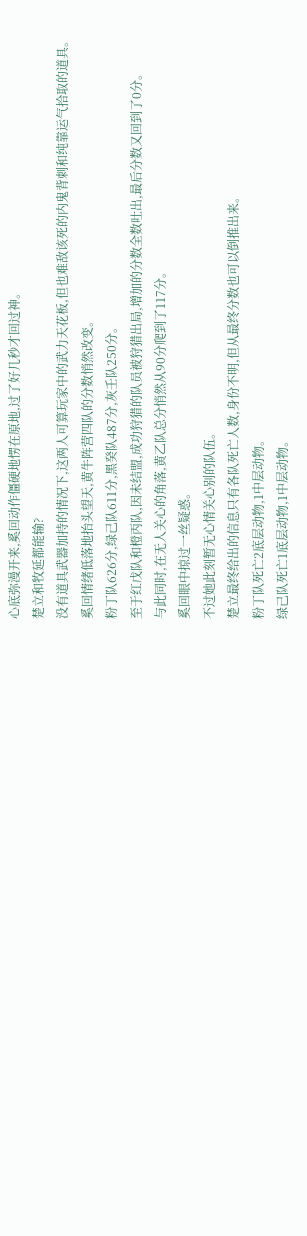心底弥漫开来,奚回动作僵硬地愣在原地,过了好几秒才回过神。
楚立和牧延都能输?
没有道具武器加持的情况下,这两人可算玩家中的武力天花板,但也难敌该死的内鬼背刺和纯靠运气拾取的道具。
奚回情绪低落地抬头望天,黄牛阵营四队的分数悄然改变。
粉丁队626分,绿己队611分,黑癸队487分,灰壬队250分。
至于红戊队和橙丙队,因未结盟,成功狩猎的队员被狩猎出局,增加的分数全数吐出,最后分数又回到了0分。
与此同时,在无人关心的角落,黄乙队总分悄然从90分爬到了117分。
奚回眼中掠过一丝疑惑。
不过她此刻暂无心情关心别的队伍。
楚立最终给出的信息只有各队死亡人数,身份不明,但从最终分数也可以倒推出来。
粉丁队死亡2底层动物,1中层动物。
绿己队死亡1底层动物,1中层动物。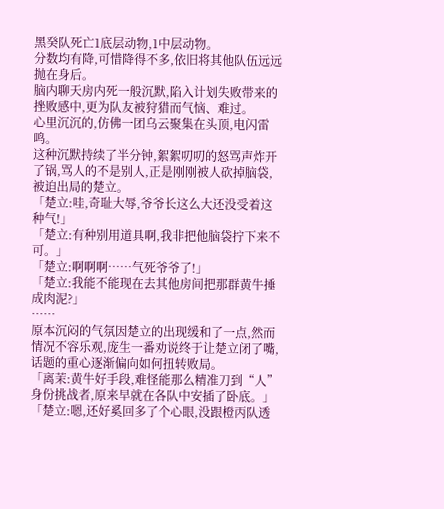黑癸队死亡1底层动物,1中层动物。
分数均有降,可惜降得不多,依旧将其他队伍远远抛在身后。
脑内聊天房内死一般沉默,陷入计划失败带来的挫败感中,更为队友被狩猎而气恼、难过。
心里沉沉的,仿佛一团乌云聚集在头顶,电闪雷鸣。
这种沉默持续了半分钟,絮絮叨叨的怒骂声炸开了锅,骂人的不是别人,正是刚刚被人砍掉脑袋,被迫出局的楚立。
「楚立:哇,奇耻大辱,爷爷长这么大还没受着这种气!」
「楚立:有种别用道具啊,我非把他脑袋拧下来不可。」
「楚立:啊啊啊……气死爷爷了!」
「楚立:我能不能现在去其他房间把那群黄牛捶成肉泥?」
……
原本沉闷的气氛因楚立的出现缓和了一点,然而情况不容乐观,庞生一番劝说终于让楚立闭了嘴,话题的重心逐渐偏向如何扭转败局。
「离茉:黄牛好手段,难怪能那么精准刀到“人”身份挑战者,原来早就在各队中安插了卧底。」
「楚立:嗯,还好奚回多了个心眼,没跟橙丙队透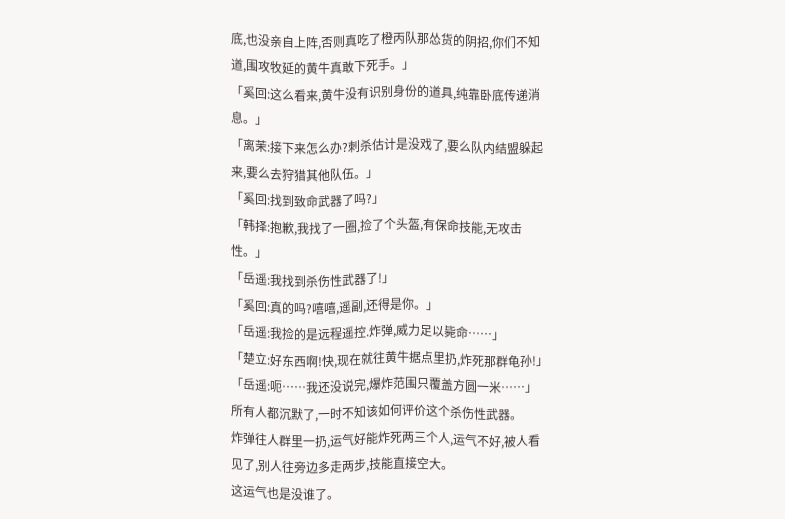底,也没亲自上阵,否则真吃了橙丙队那怂货的阴招,你们不知道,围攻牧延的黄牛真敢下死手。」
「奚回:这么看来,黄牛没有识别身份的道具,纯靠卧底传递消息。」
「离茉:接下来怎么办?刺杀估计是没戏了,要么队内结盟躲起来,要么去狩猎其他队伍。」
「奚回:找到致命武器了吗?」
「韩择:抱歉,我找了一圈,捡了个头盔,有保命技能,无攻击性。」
「岳遥:我找到杀伤性武器了!」
「奚回:真的吗?嘻嘻,遥副,还得是你。」
「岳遥:我捡的是远程遥控.炸弹,威力足以毙命……」
「楚立:好东西啊!快,现在就往黄牛据点里扔,炸死那群龟孙!」
「岳遥:呃……我还没说完,爆炸范围只覆盖方圆一米……」
所有人都沉默了,一时不知该如何评价这个杀伤性武器。
炸弹往人群里一扔,运气好能炸死两三个人,运气不好,被人看见了,别人往旁边多走两步,技能直接空大。
这运气也是没谁了。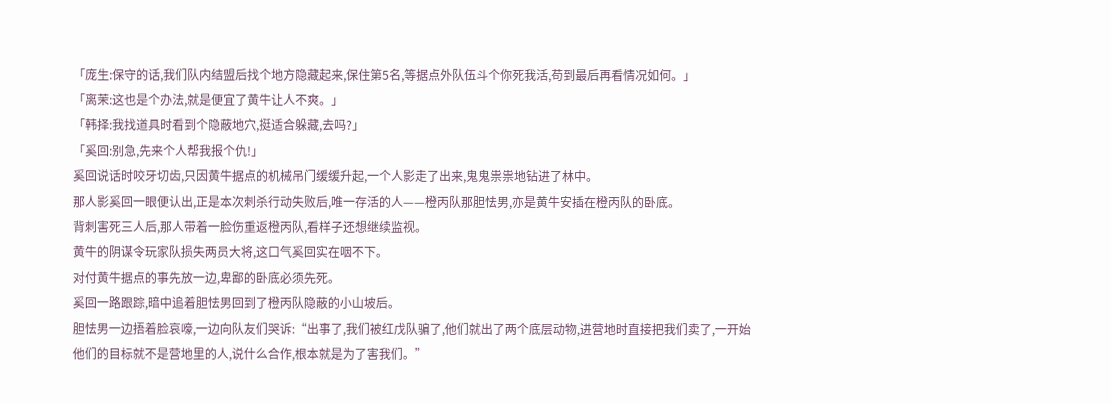「庞生:保守的话,我们队内结盟后找个地方隐藏起来,保住第5名,等据点外队伍斗个你死我活,苟到最后再看情况如何。」
「离茉:这也是个办法,就是便宜了黄牛让人不爽。」
「韩择:我找道具时看到个隐蔽地穴,挺适合躲藏,去吗?」
「奚回:别急,先来个人帮我报个仇!」
奚回说话时咬牙切齿,只因黄牛据点的机械吊门缓缓升起,一个人影走了出来,鬼鬼祟祟地钻进了林中。
那人影奚回一眼便认出,正是本次刺杀行动失败后,唯一存活的人——橙丙队那胆怯男,亦是黄牛安插在橙丙队的卧底。
背刺害死三人后,那人带着一脸伤重返橙丙队,看样子还想继续监视。
黄牛的阴谋令玩家队损失两员大将,这口气奚回实在咽不下。
对付黄牛据点的事先放一边,卑鄙的卧底必须先死。
奚回一路跟踪,暗中追着胆怯男回到了橙丙队隐蔽的小山坡后。
胆怯男一边捂着脸哀嚎,一边向队友们哭诉:“出事了,我们被红戊队骗了,他们就出了两个底层动物,进营地时直接把我们卖了,一开始他们的目标就不是营地里的人,说什么合作,根本就是为了害我们。”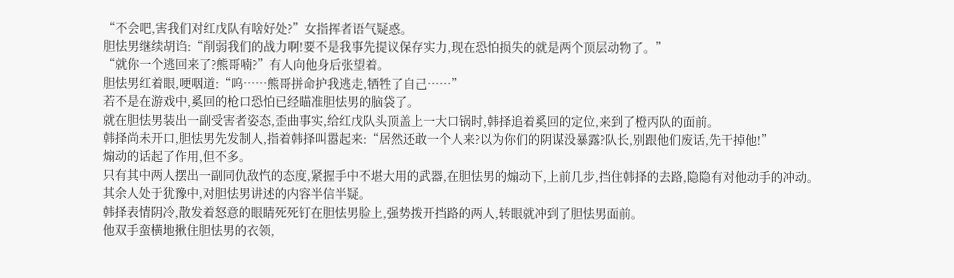“不会吧,害我们对红戊队有啥好处?”女指挥者语气疑惑。
胆怯男继续胡诌:“削弱我们的战力啊!要不是我事先提议保存实力,现在恐怕损失的就是两个顶层动物了。”
“就你一个逃回来了?熊哥喃?”有人向他身后张望着。
胆怯男红着眼,哽咽道:“呜……熊哥拼命护我逃走,牺牲了自己……”
若不是在游戏中,奚回的枪口恐怕已经瞄准胆怯男的脑袋了。
就在胆怯男装出一副受害者姿态,歪曲事实,给红戊队头顶盖上一大口锅时,韩择追着奚回的定位,来到了橙丙队的面前。
韩择尚未开口,胆怯男先发制人,指着韩择叫嚣起来:“居然还敢一个人来?以为你们的阴谋没暴露?队长,别跟他们废话,先干掉他!”
煽动的话起了作用,但不多。
只有其中两人摆出一副同仇敌忾的态度,紧握手中不堪大用的武器,在胆怯男的煽动下,上前几步,挡住韩择的去路,隐隐有对他动手的冲动。
其余人处于犹豫中,对胆怯男讲述的内容半信半疑。
韩择表情阴冷,散发着怒意的眼睛死死钉在胆怯男脸上,强势拨开挡路的两人,转眼就冲到了胆怯男面前。
他双手蛮横地揪住胆怯男的衣领,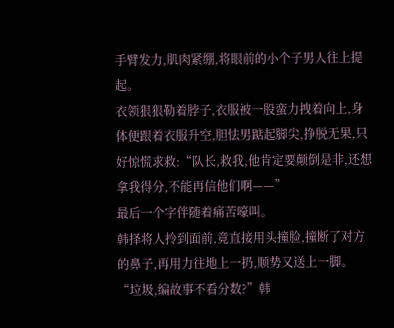手臂发力,肌肉紧绷,将眼前的小个子男人往上提起。
衣领狠狠勒着脖子,衣服被一股蛮力拽着向上,身体便跟着衣服升空,胆怯男踮起脚尖,挣脱无果,只好惊慌求救:“队长,救我,他肯定要颠倒是非,还想拿我得分,不能再信他们啊——”
最后一个字伴随着痛苦嚎叫。
韩择将人拎到面前,竟直接用头撞脸,撞断了对方的鼻子,再用力往地上一扔,顺势又送上一脚。
“垃圾,编故事不看分数?”韩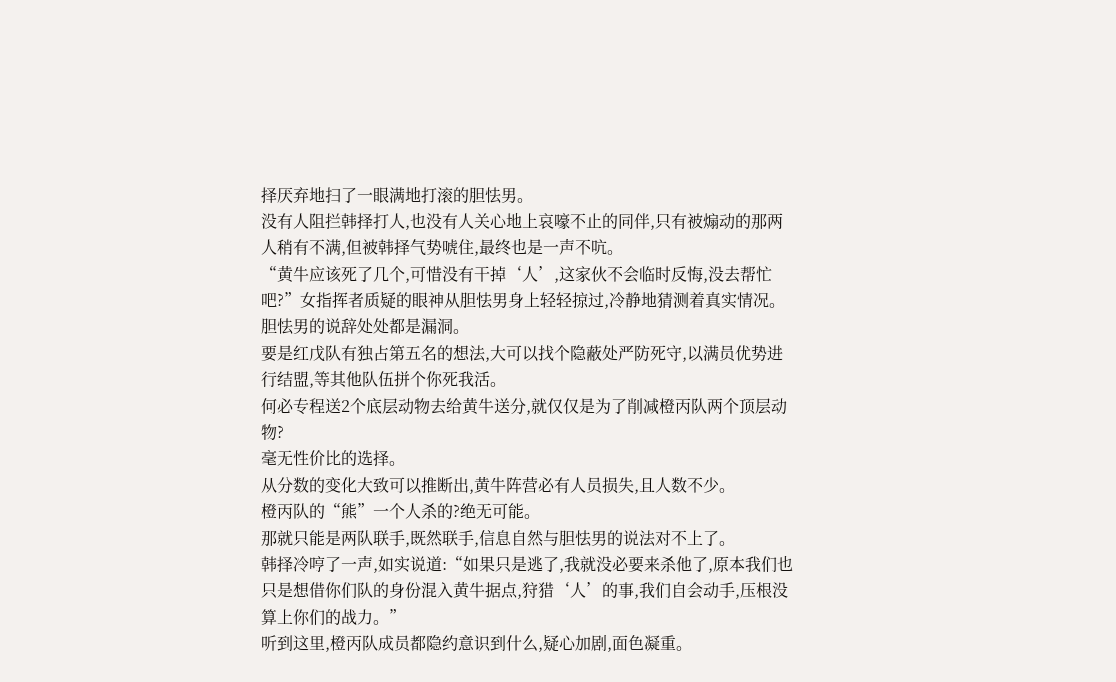择厌弃地扫了一眼满地打滚的胆怯男。
没有人阻拦韩择打人,也没有人关心地上哀嚎不止的同伴,只有被煽动的那两人稍有不满,但被韩择气势唬住,最终也是一声不吭。
“黄牛应该死了几个,可惜没有干掉‘人’,这家伙不会临时反悔,没去帮忙吧?”女指挥者质疑的眼神从胆怯男身上轻轻掠过,冷静地猜测着真实情况。
胆怯男的说辞处处都是漏洞。
要是红戊队有独占第五名的想法,大可以找个隐蔽处严防死守,以满员优势进行结盟,等其他队伍拼个你死我活。
何必专程送2个底层动物去给黄牛送分,就仅仅是为了削减橙丙队两个顶层动物?
毫无性价比的选择。
从分数的变化大致可以推断出,黄牛阵营必有人员损失,且人数不少。
橙丙队的“熊”一个人杀的?绝无可能。
那就只能是两队联手,既然联手,信息自然与胆怯男的说法对不上了。
韩择冷哼了一声,如实说道:“如果只是逃了,我就没必要来杀他了,原本我们也只是想借你们队的身份混入黄牛据点,狩猎‘人’的事,我们自会动手,压根没算上你们的战力。”
听到这里,橙丙队成员都隐约意识到什么,疑心加剧,面色凝重。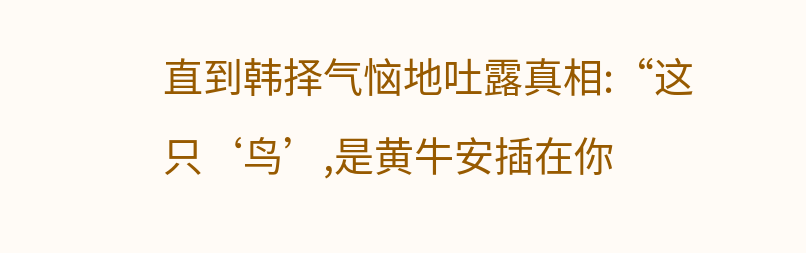直到韩择气恼地吐露真相:“这只‘鸟’,是黄牛安插在你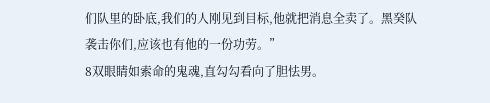们队里的卧底,我们的人刚见到目标,他就把消息全卖了。黑癸队袭击你们,应该也有他的一份功劳。”
8双眼睛如索命的鬼魂,直勾勾看向了胆怯男。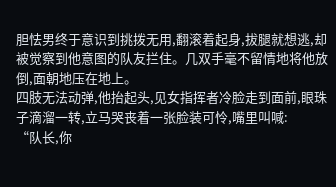胆怯男终于意识到挑拨无用,翻滚着起身,拔腿就想逃,却被觉察到他意图的队友拦住。几双手毫不留情地将他放倒,面朝地压在地上。
四肢无法动弹,他抬起头,见女指挥者冷脸走到面前,眼珠子滴溜一转,立马哭丧着一张脸装可怜,嘴里叫喊:
“队长,你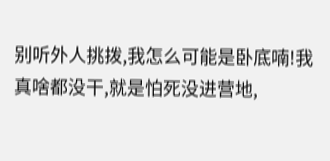别听外人挑拨,我怎么可能是卧底喃!我真啥都没干,就是怕死没进营地,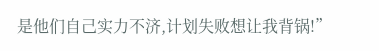是他们自己实力不济,计划失败想让我背锅!”